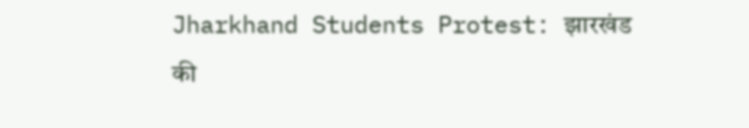Jharkhand Students Protest: झारखंड की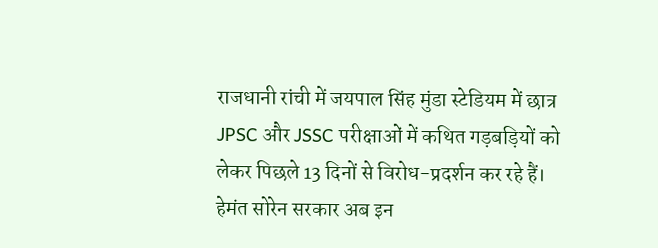राजधानी रांची में जयपाल सिंह मुंडा स्टेडियम में छात्र JPSC और JSSC परीक्षाओं में कथित गड़बड़ियों को लेकर पिछले 13 दिनों से विरोध-प्रदर्शन कर रहे हैं। हेमंत सोरेन सरकार अब इन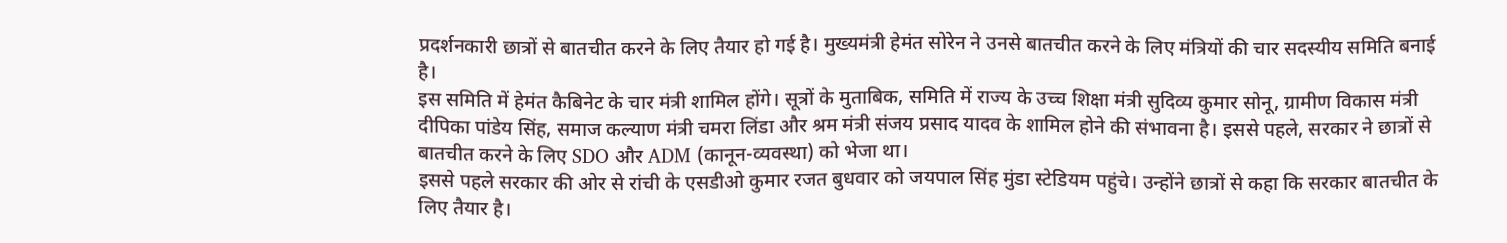प्रदर्शनकारी छात्रों से बातचीत करने के लिए तैयार हो गई है। मुख्यमंत्री हेमंत सोरेन ने उनसे बातचीत करने के लिए मंत्रियों की चार सदस्यीय समिति बनाई है।
इस समिति में हेमंत कैबिनेट के चार मंत्री शामिल होंगे। सूत्रों के मुताबिक, समिति में राज्य के उच्च शिक्षा मंत्री सुदिव्य कुमार सोनू, ग्रामीण विकास मंत्री दीपिका पांडेय सिंह, समाज कल्याण मंत्री चमरा लिंडा और श्रम मंत्री संजय प्रसाद यादव के शामिल होने की संभावना है। इससे पहले, सरकार ने छात्रों से बातचीत करने के लिए SDO और ADM (कानून-व्यवस्था) को भेजा था।
इससे पहले सरकार की ओर से रांची के एसडीओ कुमार रजत बुधवार को जयपाल सिंह मुंडा स्टेडियम पहुंचे। उन्होंने छात्रों से कहा कि सरकार बातचीत के लिए तैयार है।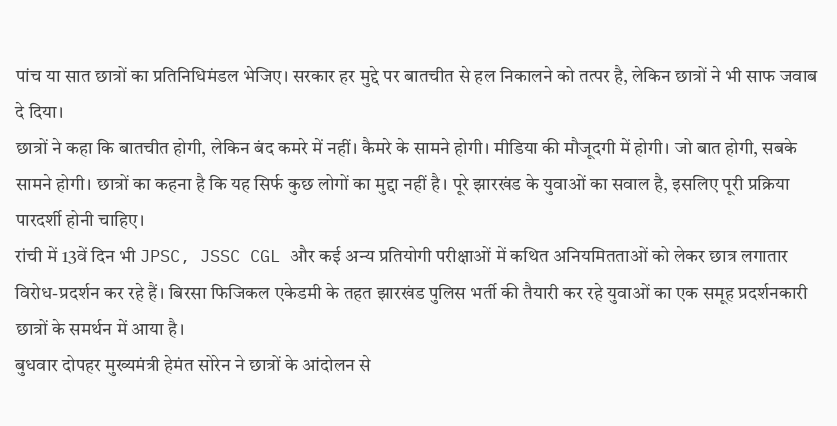पांच या सात छात्रों का प्रतिनिधिमंडल भेजिए। सरकार हर मुद्दे पर बातचीत से हल निकालने को तत्पर है, लेकिन छात्रों ने भी साफ जवाब दे दिया।
छात्रों ने कहा कि बातचीत होगी, लेकिन बंद कमरे में नहीं। कैमरे के सामने होगी। मीडिया की मौजूदगी में होगी। जो बात होगी, सबके सामने होगी। छात्रों का कहना है कि यह सिर्फ कुछ लोगों का मुद्दा नहीं है। पूरे झारखंड के युवाओं का सवाल है, इसलिए पूरी प्रक्रिया पारदर्शी होनी चाहिए।
रांची में 13वें दिन भी JPSC, JSSC CGL और कई अन्य प्रतियोगी परीक्षाओं में कथित अनियमितताओं को लेकर छात्र लगातार विरोध-प्रदर्शन कर रहे हैं। बिरसा फिजिकल एकेडमी के तहत झारखंड पुलिस भर्ती की तैयारी कर रहे युवाओं का एक समूह प्रदर्शनकारी छात्रों के समर्थन में आया है।
बुधवार दोपहर मुख्यमंत्री हेमंत सोरेन ने छात्रों के आंदोलन से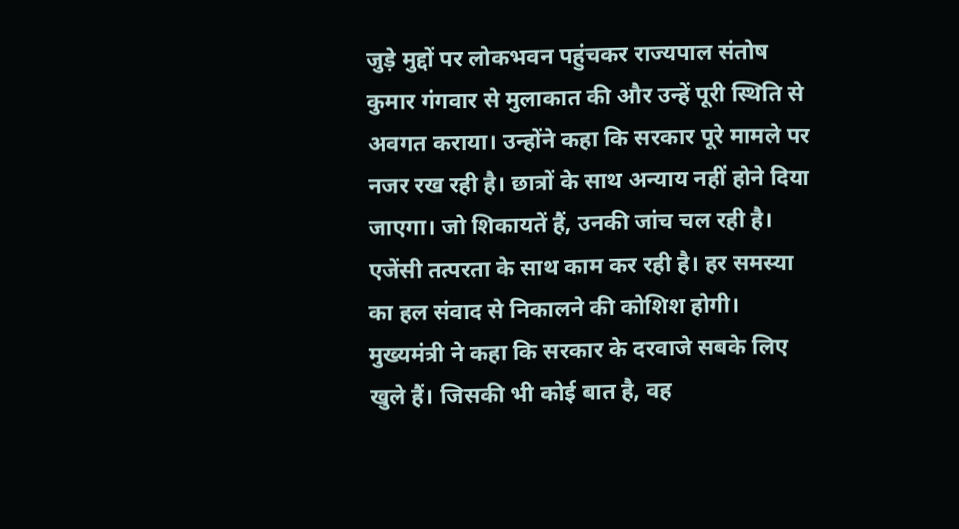जुड़े मुद्दों पर लोकभवन पहुंचकर राज्यपाल संतोष कुमार गंगवार से मुलाकात की और उन्हें पूरी स्थिति से अवगत कराया। उन्होंने कहा कि सरकार पूरे मामले पर नजर रख रही है। छात्रों के साथ अन्याय नहीं होने दिया जाएगा। जो शिकायतें हैं, उनकी जांच चल रही है। एजेंसी तत्परता के साथ काम कर रही है। हर समस्या का हल संवाद से निकालने की कोशिश होगी।
मुख्यमंत्री ने कहा कि सरकार के दरवाजे सबके लिए खुले हैं। जिसकी भी कोई बात है, वह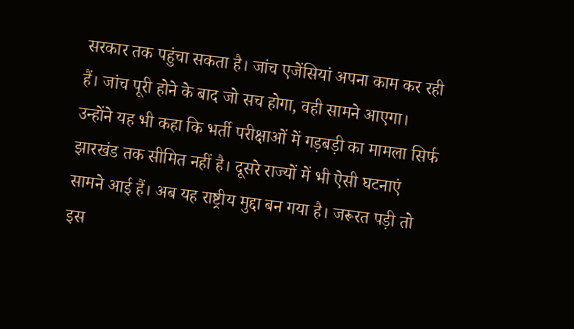सरकार तक पहुंचा सकता है। जांच एजेंसियां अपना काम कर रही हैं। जांच पूरी होने के बाद जो सच होगा, वही सामने आएगा। उन्होंने यह भी कहा कि भर्ती परीक्षाओं में गड़बड़ी का मामला सिर्फ झारखंड तक सीमित नहीं है। दूसरे राज्यों में भी ऐसी घटनाएं सामने आई हैं। अब यह राष्ट्रीय मुद्दा बन गया है। जरूरत पड़ी तो इस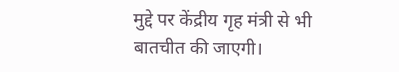मुद्दे पर केंद्रीय गृह मंत्री से भी बातचीत की जाएगी।